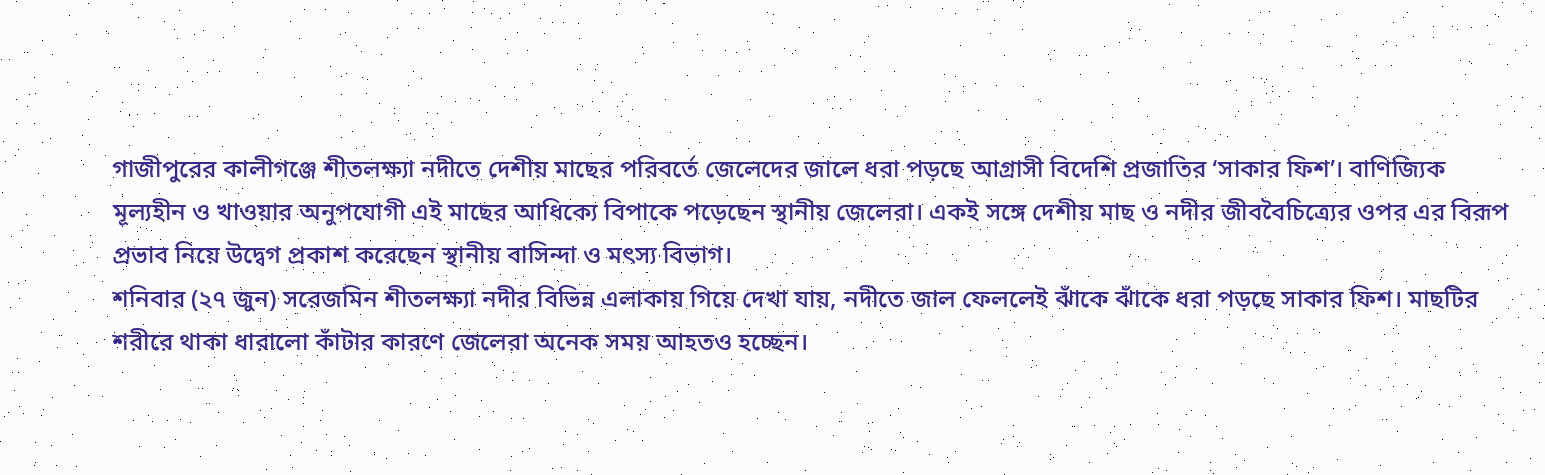গাজীপুরের কালীগঞ্জে শীতলক্ষ্যা নদীতে দেশীয় মাছের পরিবর্তে জেলেদের জালে ধরা পড়ছে আগ্রাসী বিদেশি প্রজাতির ‘সাকার ফিশ’। বাণিজ্যিক মূল্যহীন ও খাওয়ার অনুপযোগী এই মাছের আধিক্যে বিপাকে পড়েছেন স্থানীয় জেলেরা। একই সঙ্গে দেশীয় মাছ ও নদীর জীববৈচিত্র্যের ওপর এর বিরূপ প্রভাব নিয়ে উদ্বেগ প্রকাশ করেছেন স্থানীয় বাসিন্দা ও মৎস্য বিভাগ।
শনিবার (২৭ জুন) সরেজমিন শীতলক্ষ্যা নদীর বিভিন্ন এলাকায় গিয়ে দেখা যায়, নদীতে জাল ফেললেই ঝাঁকে ঝাঁকে ধরা পড়ছে সাকার ফিশ। মাছটির শরীরে থাকা ধারালো কাঁটার কারণে জেলেরা অনেক সময় আহতও হচ্ছেন।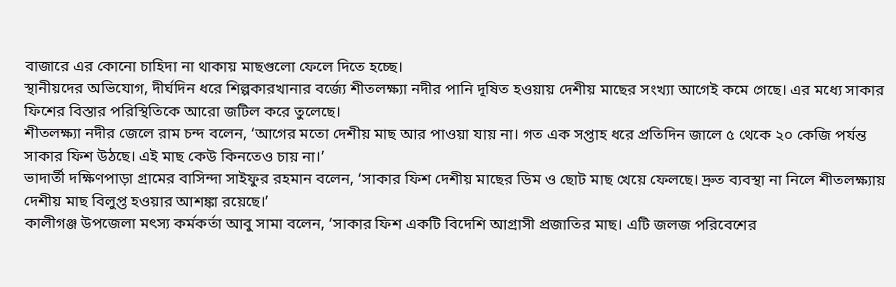বাজারে এর কোনো চাহিদা না থাকায় মাছগুলো ফেলে দিতে হচ্ছে।
স্থানীয়দের অভিযোগ, দীর্ঘদিন ধরে শিল্পকারখানার বর্জ্যে শীতলক্ষ্যা নদীর পানি দূষিত হওয়ায় দেশীয় মাছের সংখ্যা আগেই কমে গেছে। এর মধ্যে সাকার ফিশের বিস্তার পরিস্থিতিকে আরো জটিল করে তুলেছে।
শীতলক্ষ্যা নদীর জেলে রাম চন্দ বলেন, ‘আগের মতো দেশীয় মাছ আর পাওয়া যায় না। গত এক সপ্তাহ ধরে প্রতিদিন জালে ৫ থেকে ২০ কেজি পর্যন্ত সাকার ফিশ উঠছে। এই মাছ কেউ কিনতেও চায় না।’
ভাদার্তী দক্ষিণপাড়া গ্রামের বাসিন্দা সাইফুর রহমান বলেন, ‘সাকার ফিশ দেশীয় মাছের ডিম ও ছোট মাছ খেয়ে ফেলছে। দ্রুত ব্যবস্থা না নিলে শীতলক্ষ্যায় দেশীয় মাছ বিলুপ্ত হওয়ার আশঙ্কা রয়েছে।’
কালীগঞ্জ উপজেলা মৎস্য কর্মকর্তা আবু সামা বলেন, ‘সাকার ফিশ একটি বিদেশি আগ্রাসী প্রজাতির মাছ। এটি জলজ পরিবেশের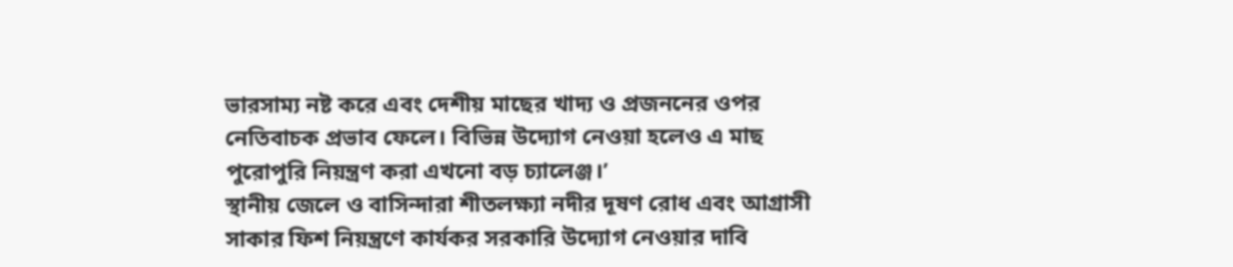ভারসাম্য নষ্ট করে এবং দেশীয় মাছের খাদ্য ও প্রজননের ওপর নেতিবাচক প্রভাব ফেলে। বিভিন্ন উদ্যোগ নেওয়া হলেও এ মাছ পুরোপুরি নিয়ন্ত্রণ করা এখনো বড় চ্যালেঞ্জ।’
স্থানীয় জেলে ও বাসিন্দারা শীতলক্ষ্যা নদীর দূষণ রোধ এবং আগ্রাসী সাকার ফিশ নিয়ন্ত্রণে কার্যকর সরকারি উদ্যোগ নেওয়ার দাবি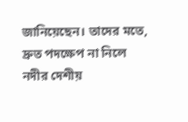জানিয়েছেন। তাদের মতে, দ্রুত পদক্ষেপ না নিলে নদীর দেশীয়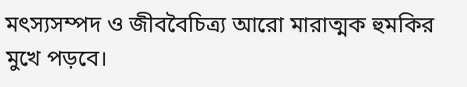মৎস্যসম্পদ ও জীববৈচিত্র্য আরো মারাত্মক হুমকির মুখে পড়বে।